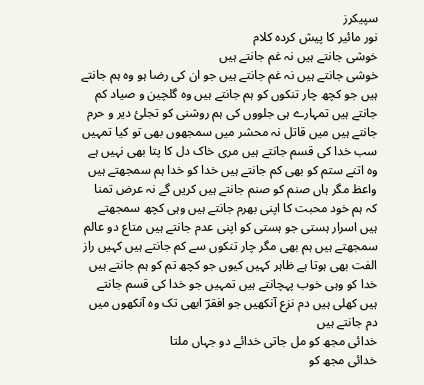سپیکرز
نور مائیر کا پیش کردہ کلام
خوشی جانتے ہیں نہ غم جانتے ہیں
خوشی جانتے ہیں نہ غم جانتے ہیں جو ان کی رضا ہو وہ ہم جانتے ہیں جو کچھ چار تنکوں کو ہم جانتے ہیں وہ گلچین و صیاد کم جانتے ہیں تمہارے ہی جلووں کی ہم روشنی کو تجلیٔ دیر و حرم جانتے ہیں میں قاتل نہ محشر میں سمجھوں بھی تو کیا تمہیں سب خدا کی قسم جانتے ہیں مری خاک دل کا پتا بھی نہیں ہے وہ اتنے ستم کو بھی کم جانتے ہیں خدا کو خدا ہم سمجھتے ہیں واعظ مگر ہاں صنم کو صنم جانتے ہیں کریں گے نہ عرض تمنا کہ ہم خود محبت کا اپنی بھرم جانتے ہیں وہی کچھ سمجھتے ہیں اسرار ہستی جو ہستی کو اپنی عدم جانتے ہیں متاع دو عالم سمجھتے ہیں ہم بھی مگر چار تنکوں سے کم جانتے ہیں کہیں راز الفت بھی ہوتا ہے ظاہر کہیں کیوں جو کچھ تم کو ہم جانتے ہیں خدا کو وہی خوب پہچانتے ہیں تمہیں جو خدا کی قسم جانتے ہیں کھلی ہیں دم نزع آنکھیں جو افقرؔ ابھی تک وہ آنکھوں میں دم جانتے ہیں
خدائی مجھ کو مل جاتی خدائے دو جہاں ملتا
خدائی مجھ کو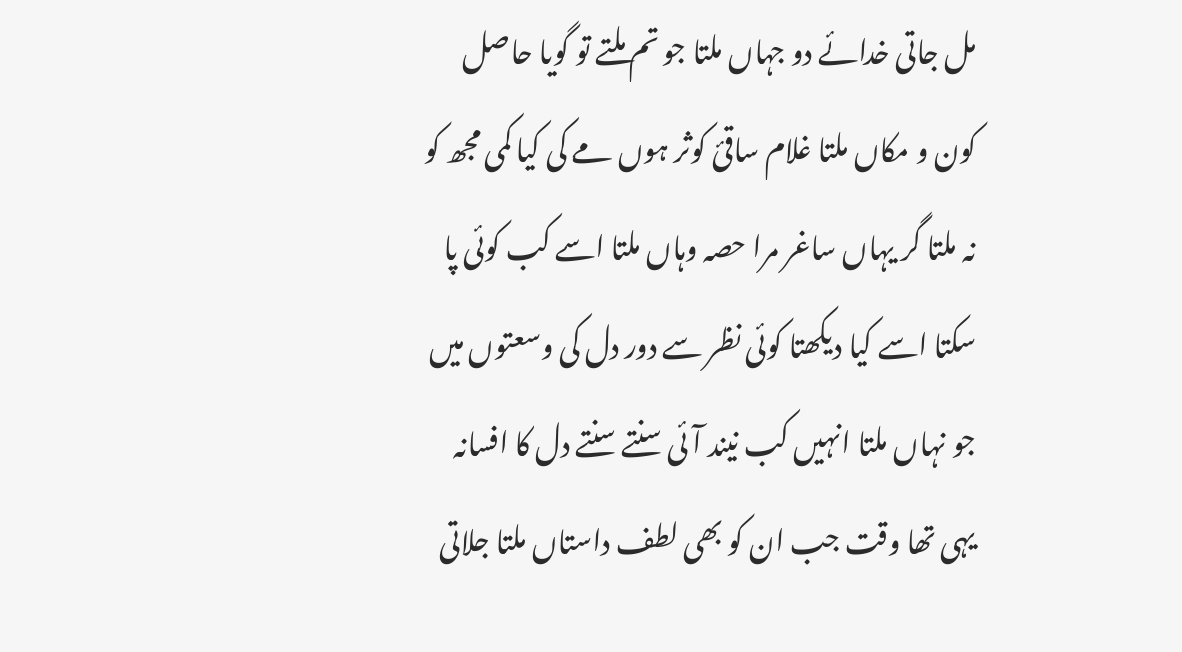مل جاتی خدائے دو جہاں ملتا جو تم ملتے تو گویا حاصل کون و مکاں ملتا غلام ساقیٔ کوثر ہوں مے کی کیا کمی مجھ کو نہ ملتا گر یہاں ساغر مرا حصہ وہاں ملتا اسے کب کوئی پا سکتا اسے کیا دیکھتا کوئی نظر سے دور دل کی وسعتوں میں جو نہاں ملتا انہیں کب نیند آئی سنتے سنتے دل کا افسانہ یہی تھا وقت جب ان کو بھی لطف داستاں ملتا جلاتی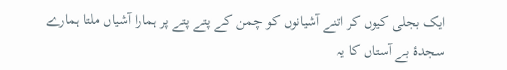ایک بجلی کیوں کر اتنے آشیانوں کو چمن کے پتے پتے پر ہمارا آشیاں ملتا ہمارے سجدۂ بے آستاں کا یہ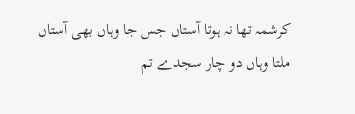کرشمہ تھا نہ ہوتا آستاں جس جا وہاں بھی آستاں ملتا وہاں دو چار سجدے تم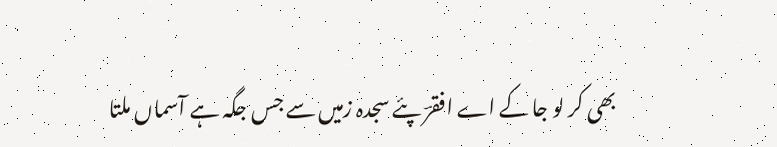بھی کر لو جا کے اے افقرؔ پئے سجدہ زمیں سے جس جگہ ہے آسماں ملتا